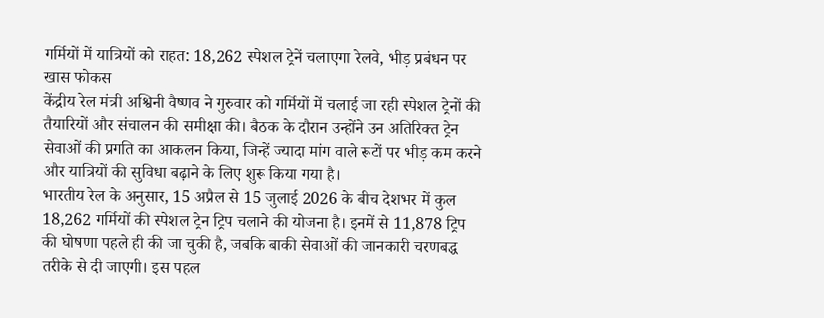गर्मियों में यात्रियों को राहत: 18,262 स्पेशल ट्रेनें चलाएगा रेलवे, भीड़ प्रबंधन पर खास फोकस
केंद्रीय रेल मंत्री अश्विनी वैष्णव ने गुरुवार को गर्मियों में चलाई जा रही स्पेशल ट्रेनों की तैयारियों और संचालन की समीक्षा की। बैठक के दौरान उन्होंने उन अतिरिक्त ट्रेन सेवाओं की प्रगति का आकलन किया, जिन्हें ज्यादा मांग वाले रूटों पर भीड़ कम करने और यात्रियों की सुविधा बढ़ाने के लिए शुरू किया गया है।
भारतीय रेल के अनुसार, 15 अप्रैल से 15 जुलाई 2026 के बीच देशभर में कुल 18,262 गर्मियों की स्पेशल ट्रेन ट्रिप चलाने की योजना है। इनमें से 11,878 ट्रिप की घोषणा पहले ही की जा चुकी है, जबकि बाकी सेवाओं की जानकारी चरणबद्ध तरीके से दी जाएगी। इस पहल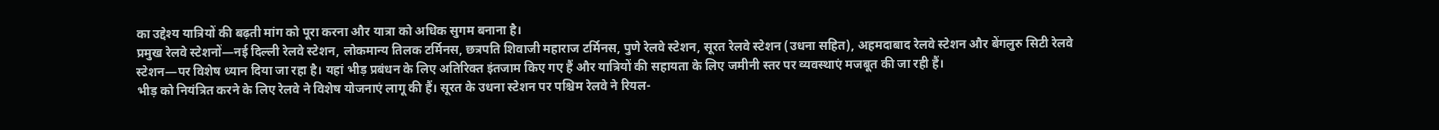का उद्देश्य यात्रियों की बढ़ती मांग को पूरा करना और यात्रा को अधिक सुगम बनाना है।
प्रमुख रेलवे स्टेशनों—नई दिल्ली रेलवे स्टेशन, लोकमान्य तिलक टर्मिनस, छत्रपति शिवाजी महाराज टर्मिनस, पुणे रेलवे स्टेशन, सूरत रेलवे स्टेशन (उधना सहित), अहमदाबाद रेलवे स्टेशन और बेंगलुरु सिटी रेलवे स्टेशन—पर विशेष ध्यान दिया जा रहा है। यहां भीड़ प्रबंधन के लिए अतिरिक्त इंतजाम किए गए हैं और यात्रियों की सहायता के लिए जमीनी स्तर पर व्यवस्थाएं मजबूत की जा रही हैं।
भीड़ को नियंत्रित करने के लिए रेलवे ने विशेष योजनाएं लागू की हैं। सूरत के उधना स्टेशन पर पश्चिम रेलवे ने रियल-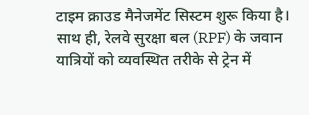टाइम क्राउड मैनेजमेंट सिस्टम शुरू किया है। साथ ही, रेलवे सुरक्षा बल (RPF) के जवान यात्रियों को व्यवस्थित तरीके से ट्रेन में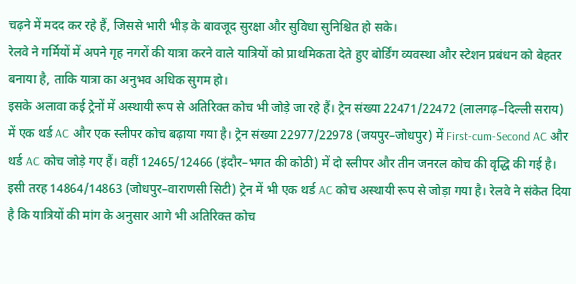चढ़ने में मदद कर रहे हैं, जिससे भारी भीड़ के बावजूद सुरक्षा और सुविधा सुनिश्चित हो सके।
रेलवे ने गर्मियों में अपने गृह नगरों की यात्रा करने वाले यात्रियों को प्राथमिकता देते हुए बोर्डिंग व्यवस्था और स्टेशन प्रबंधन को बेहतर बनाया है, ताकि यात्रा का अनुभव अधिक सुगम हो।
इसके अलावा कई ट्रेनों में अस्थायी रूप से अतिरिक्त कोच भी जोड़े जा रहे हैं। ट्रेन संख्या 22471/22472 (लालगढ़–दिल्ली सराय) में एक थर्ड AC और एक स्लीपर कोच बढ़ाया गया है। ट्रेन संख्या 22977/22978 (जयपुर–जोधपुर) में First-cum-Second AC और थर्ड AC कोच जोड़े गए हैं। वहीं 12465/12466 (इंदौर–भगत की कोठी) में दो स्लीपर और तीन जनरल कोच की वृद्धि की गई है।
इसी तरह 14864/14863 (जोधपुर–वाराणसी सिटी) ट्रेन में भी एक थर्ड AC कोच अस्थायी रूप से जोड़ा गया है। रेलवे ने संकेत दिया है कि यात्रियों की मांग के अनुसार आगे भी अतिरिक्त कोच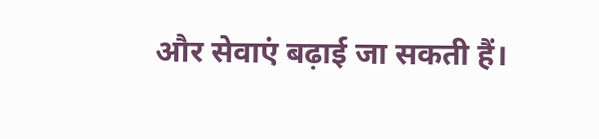और सेवाएं बढ़ाई जा सकती हैं।